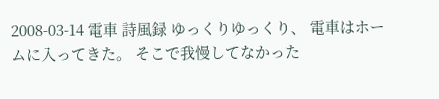2008-03-14 電車 詩風録 ゆっくりゆっくり、 電車はホームに入ってきた。 そこで我慢してなかった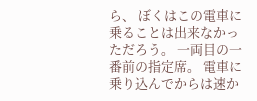ら、 ぼくはこの電車に 乗ることは出来なかっただろう。 一両目の一番前の指定席。 電車に乗り込んでからは速か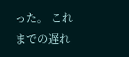った。 これまでの遅れ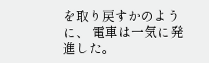を取り戻すかのように、 電車は一気に発進した。